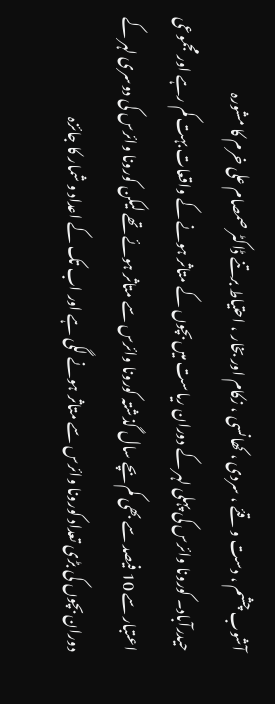آشوب چشم ، دست و قئے ، سردی ، کھانسی ، زکام اور بخار ، احتیاط برتنے ڈاکٹر صمصام علی خرم کا مشورہ
حیدرآباد۔ کورونا وائرس کی پہلی لہر کے دوران ریاست میں بچوں کے متاثر ہونے کے واقعات بہت کم رہے اور مجموعی اعتبار سے 10 فیصد سے بھی کم بچے سال گذشتہ کورونا وائرس سے متاثر ہوئے تھے لیکن کورونا وائرس کی دوسری لہر کے دوران بچوں کی بڑی تعداد کورونا وائرس سے متاثر ہونے لگی ہے اور اب تک کے اعداد و شمار کا جائزہ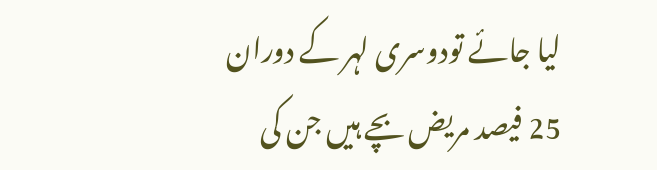لیا جائے تودوسری لہر کے دوران 25 فیصد مریض بچے ہیں جن کی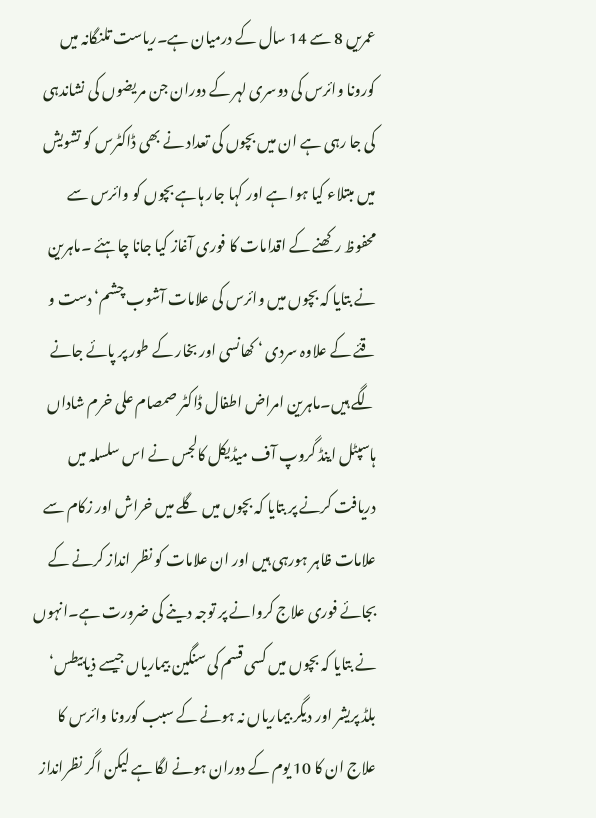عمریں 8 سے 14 سال کے درمیان ہے۔ریاست تلنگانہ میں کورونا وائرس کی دوسری لہر کے دوران جن مریضوں کی نشاندہی کی جا رہی ہے ان میں بچوں کی تعداد نے بھی ڈاکٹرس کو تشویش میں مبتلاء کیا ہوا ہے اور کہا جار ہاہے بچوں کو وائرس سے محفوظ رکھنے کے اقدامات کا فوری آغاز کیا جانا چاہئے ۔ماہرین نے بتایا کہ بچوں میں وائرس کی علامات آشوب چشم‘ دست و قئے کے علاوہ سردی ‘ کھانسی اور بخار کے طور پر پائے جانے لگے ہیں۔ماہرین امراض اطفال ڈاکٹر صمصام علی خرم شاداں ہاسپٹل اینڈ گروپ آف میڈیکل کالجس نے اس سلسلہ میں دریافت کرنے پر بتایا کہ بچوں میں گلے میں خراش اور زکام سے علامات ظاہر ہورہی ہیں اور ان علامات کو نظر انداز کرنے کے بجائے فوری علاج کروانے پر توجہ دینے کی ضرورت ہے۔انہوں نے بتایا کہ بچوں میں کسی قسم کی سنگین بیماریاں جیسے ذیابیطس‘ بلڈ پریشر اور دیگر بیماریاں نہ ہونے کے سبب کورونا وائرس کا علاج ان کا 10 یوم کے دوران ہونے لگا ہے لیکن اگر نظرانداز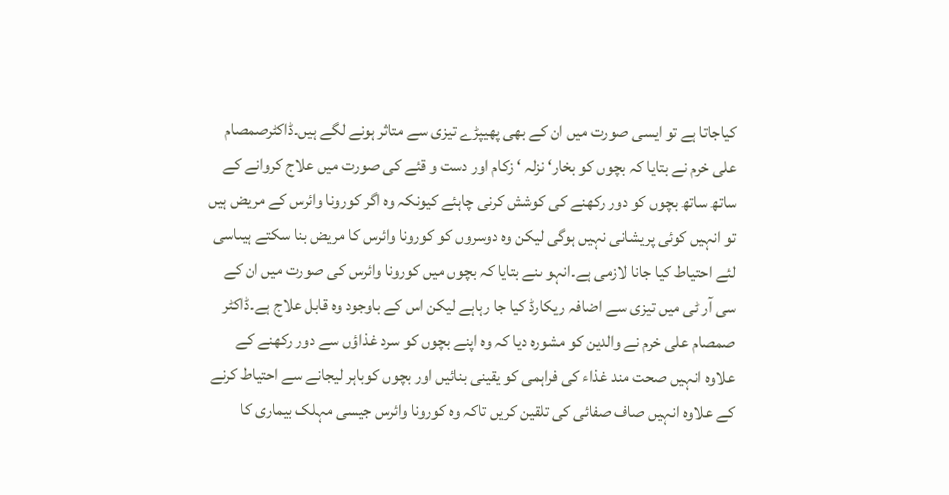کیاجاتا ہے تو ایسی صورت میں ان کے بھی پھیپڑے تیزی سے متاثر ہونے لگے ہیں۔ڈاکٹرصمصام علی خرم نے بتایا کہ بچوں کو بخار‘ نزلہ ‘ زکام اور دست و قئے کی صورت میں علاج کروانے کے ساتھ ساتھ بچوں کو دور رکھنے کی کوشش کرنی چاہئے کیونکہ وہ اگر کورونا وائرس کے مریض ہیں تو انہیں کوئی پریشانی نہیں ہوگی لیکن وہ دوسروں کو کورونا وائرس کا مریض بنا سکتے ہیںاسی لئے احتیاط کیا جانا لازمی ہے۔انہو ںنے بتایا کہ بچوں میں کورونا وائرس کی صورت میں ان کے سی آر ٹی میں تیزی سے اضافہ ریکارڈ کیا جا رہاہے لیکن اس کے باوجود وہ قابل علاج ہے۔ڈاکٹر صمصام علی خرم نے والدین کو مشورہ دیا کہ وہ اپنے بچوں کو سرد غذاؤں سے دور رکھنے کے علاوہ انہیں صحت مند غذاء کی فراہمی کو یقینی بنائیں اور بچوں کوباہر لیجانے سے احتیاط کرنے کے علاوہ انہیں صاف صفائی کی تلقین کریں تاکہ وہ کورونا وائرس جیسی مہلک بیماری کا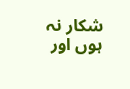شکار نہ ہوں اور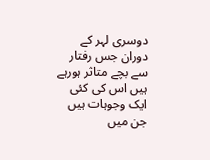دوسری لہر کے دوران جس رفتار سے بچے متاثر ہورہے ہیں اس کی کئی ایک وجوہات ہیں جن میں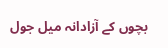بچوں کے آزادانہ میل جول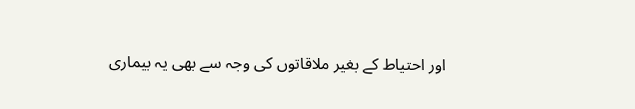اور احتیاط کے بغیر ملاقاتوں کی وجہ سے بھی یہ بیماری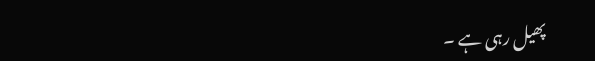پھیل رہی ہے ۔